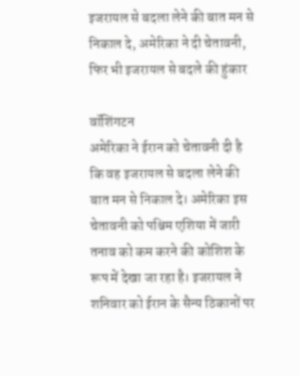इजरायल से बदला लेने की बात मन से निकाल दे, अमेरिका ने दी चेतावनी, फिर भी इजरायल से बदले की हुंकार

वॉशिंगटन
अमेरिका ने ईरान को चेतावनी दी है कि वह इजरायल से बदला लेने की बात मन से निकाल दे। अमेरिका इस चेतावनी को पश्चिम एशिया में जारी तनाव को कम करने की कोशिश के रूप में देखा जा रहा है। इजरायल ने शनिवार को ईरान के सैन्य ठिकानों पर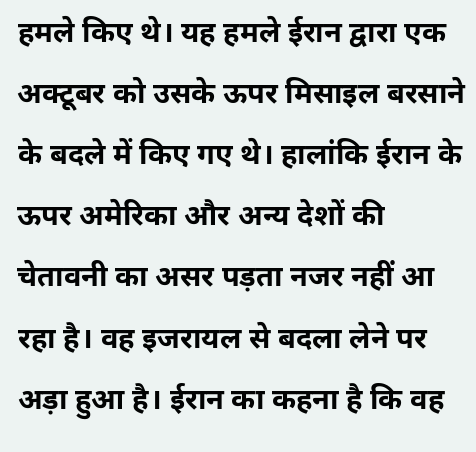हमले किए थे। यह हमले ईरान द्वारा एक अक्टूबर को उसके ऊपर मिसाइल बरसाने के बदले में किए गए थे। हालांकि ईरान के ऊपर अमेरिका और अन्य देशों की चेतावनी का असर पड़ता नजर नहीं आ रहा है। वह इजरायल से बदला लेने पर अड़ा हुआ है। ईरान का कहना है कि वह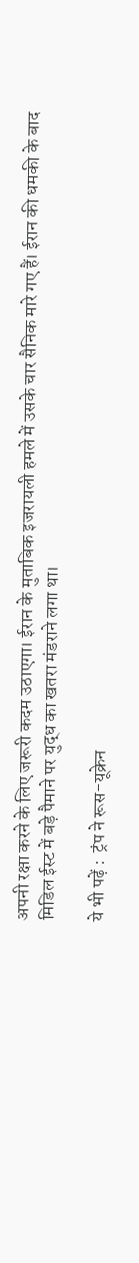अपनी रक्षा करने के लिए जरूरी कदम उठाएगा। ईरान के मुताबिक इजरायली हमले में उसके चार सैनिक मारे गए हैं। ईरान की धमकी के बाद मिडिल ईस्ट में बड़े पैमाने पर युद्ध का खतरा मंडराने लगा था।

ये भी पढ़ें :  ट्रंप ने रूस-यूक्रेन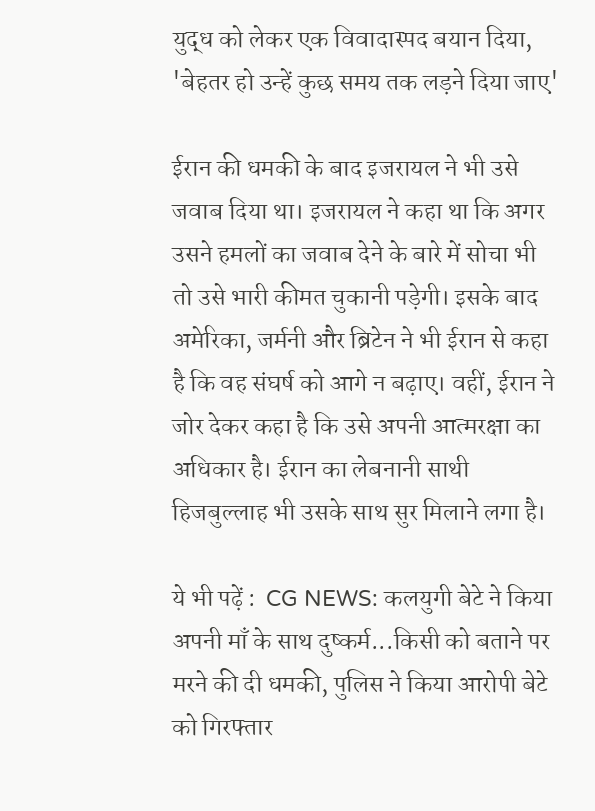युद्ध को लेकर एक विवादास्पद बयान दिया, 'बेहतर हो उन्हें कुछ समय तक लड़ने दिया जाए'

ईरान की धमकी के बाद इजरायल ने भी उसे जवाब दिया था। इजरायल ने कहा था कि अगर उसने हमलों का जवाब देने के बारे में सोचा भी तो उसे भारी कीमत चुकानी पड़ेगी। इसके बाद अमेरिका, जर्मनी और ब्रिटेन ने भी ईरान से कहा है कि वह संघर्ष को आगे न बढ़ाए। वहीं, ईरान ने जोर देकर कहा है कि उसे अपनी आत्मरक्षा का अधिकार है। ईरान का लेबनानी साथी हिजबुल्लाह भी उसके साथ सुर मिलाने लगा है।

ये भी पढ़ें :  CG NEWS: कलयुगी बेटे ने किया अपनी माँ के साथ दुष्कर्म...किसी को बताने पर मरने की दी धमकी, पुलिस ने किया आरोपी बेटे को गिरफ्तार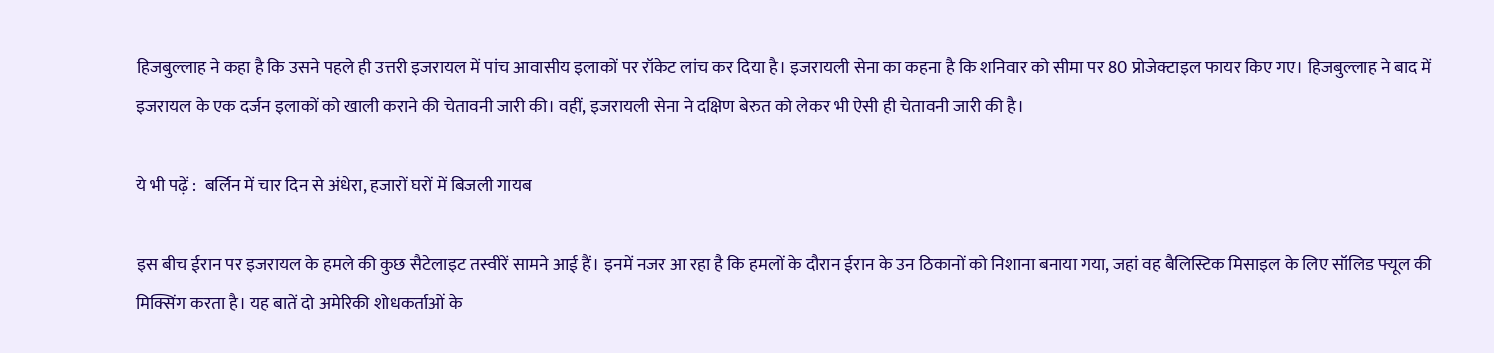हिजबुल्लाह ने कहा है कि उसने पहले ही उत्तरी इजरायल में पांच आवासीय इलाकों पर रॉकेट लांच कर दिया है। इजरायली सेना का कहना है कि शनिवार को सीमा पर 80 प्रोजेक्टाइल फायर किए गए। हिजबुल्लाह ने बाद में इजरायल के एक दर्जन इलाकों को खाली कराने की चेतावनी जारी की। वहीं, इजरायली सेना ने दक्षिण बेरुत को लेकर भी ऐसी ही चेतावनी जारी की है।

ये भी पढ़ें :  बर्लिन में चार दिन से अंधेरा, हजारों घरों में बिजली गायब

इस बीच ईरान पर इजरायल के हमले की कुछ सैटेलाइट तस्वीरें सामने आई हैं। इनमें नजर आ रहा है कि हमलों के दौरान ईरान के उन ठिकानों को निशाना बनाया गया, जहां वह बैलिस्टिक मिसाइल के लिए सॉलिड फ्यूल की मिक्सिंग करता है। यह बातें दो अमेरिकी शोधकर्ताओं के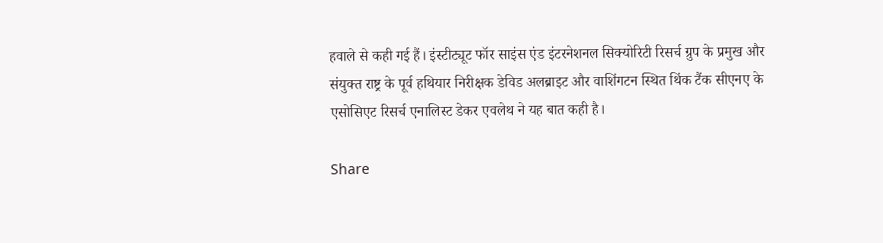हवाले से कही गई हैं। इंस्टीट्यूट फॉर साइंस एंड इंटरनेशनल सिक्योरिटी रिसर्च ग्रुप के प्रमुख और संयुक्त राष्ट्र के पूर्व हथियार निरीक्षक डेविड अलब्राइट और वाशिंगटन स्थित थिंक टैंक सीएनए के एसोसिएट रिसर्च एनालिस्ट डेकर एवलेथ ने यह बात कही है।

Share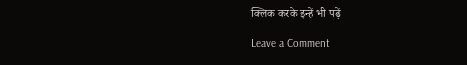क्लिक करके इन्हें भी पढ़ें

Leave a Comment